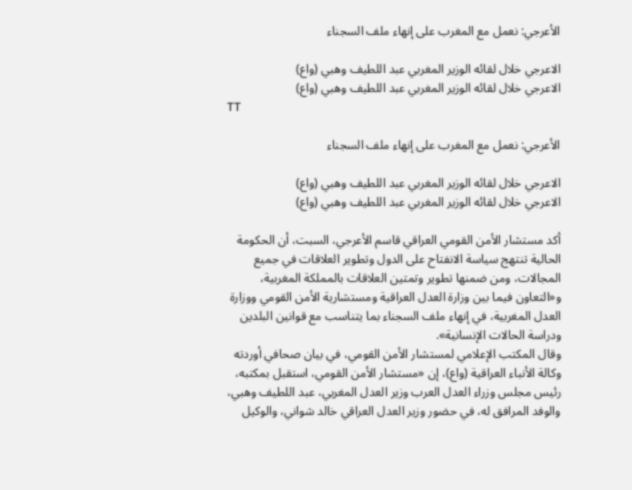الأعرجي: نعمل مع المغرب على إنهاء ملف السجناء

الاعرجي خلال لقائه الوزير المغربي عبد اللطيف وهبي (واع)
الاعرجي خلال لقائه الوزير المغربي عبد اللطيف وهبي (واع)
TT

الأعرجي: نعمل مع المغرب على إنهاء ملف السجناء

الاعرجي خلال لقائه الوزير المغربي عبد اللطيف وهبي (واع)
الاعرجي خلال لقائه الوزير المغربي عبد اللطيف وهبي (واع)

أكد مستشار الأمن القومي العراقي قاسم الأعرجي، السبت، أن الحكومة الحالية تنتهج سياسة الانفتاح على الدول وتطوير العلاقات في جميع المجالات، ومن ضمنها تطوير وتمتين العلاقات بالمملكة المغربية، و«التعاون فيما بين وزارة العدل العراقية ومستشارية الأمن القومي ووزارة العدل المغربية، في إنهاء ملف السجناء بما يتناسب مع قوانين البلدين ودراسة الحالات الإنسانية».
وقال المكتب الإعلامي لمستشار الأمن القومي، في بيان صحافي أوردته وكالة الأنباء العراقية (واع)، إن «مستشار الأمن القومي، استقبل بمكتبه، رئيس مجلس وزراء العدل العرب وزير العدل المغربي، عبد اللطيف وهبي، والوفد المرافق له، في حضور وزير العدل العراقي خالد شواني، والوكيل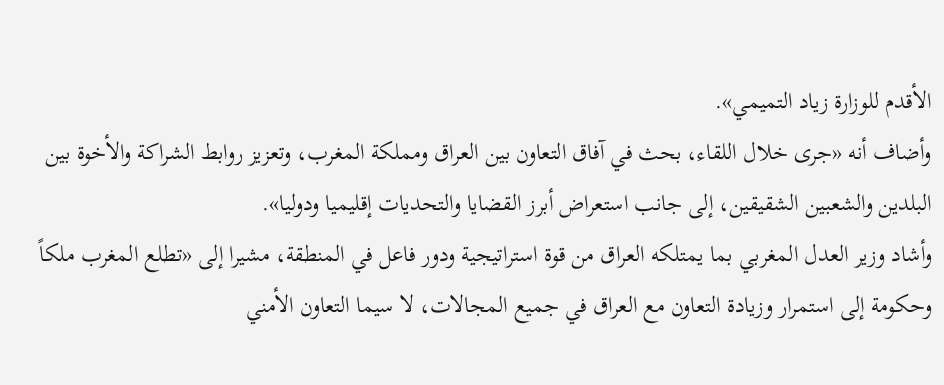الأقدم للوزارة زياد التميمي».
وأضاف أنه «جرى خلال اللقاء، بحث في آفاق التعاون بين العراق ومملكة المغرب، وتعزيز روابط الشراكة والأخوة بين البلدين والشعبين الشقيقين، إلى جانب استعراض أبرز القضايا والتحديات إقليميا ودوليا».
وأشاد وزير العدل المغربي بما يمتلكه العراق من قوة استراتيجية ودور فاعل في المنطقة، مشيرا إلى «تطلع المغرب ملكاً وحكومة إلى استمرار وزيادة التعاون مع العراق في جميع المجالات، لا سيما التعاون الأمني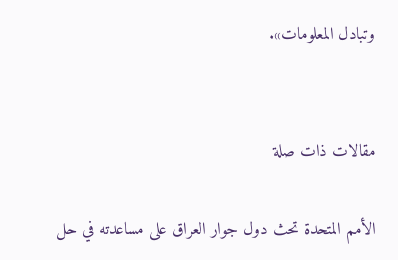وتبادل المعلومات».


مقالات ذات صلة

الأمم المتحدة تحث دول جوار العراق على مساعدته في حل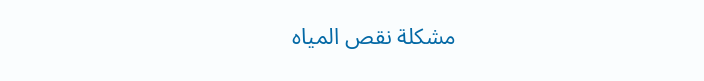مشكلة نقص المياه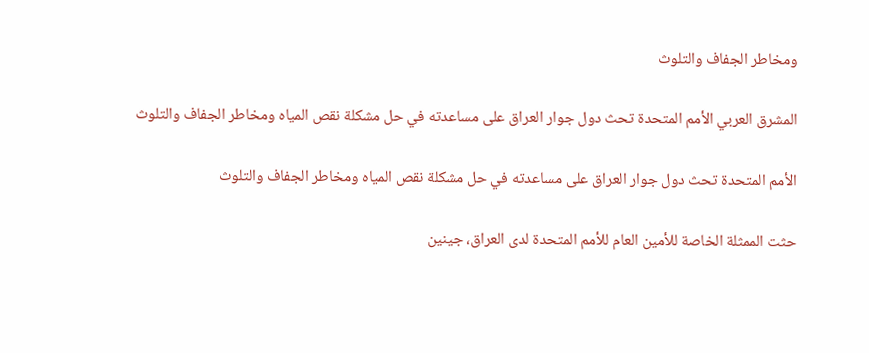ومخاطر الجفاف والتلوث

المشرق العربي الأمم المتحدة تحث دول جوار العراق على مساعدته في حل مشكلة نقص المياه ومخاطر الجفاف والتلوث

الأمم المتحدة تحث دول جوار العراق على مساعدته في حل مشكلة نقص المياه ومخاطر الجفاف والتلوث

حثت الممثلة الخاصة للأمين العام للأمم المتحدة لدى العراق، جينين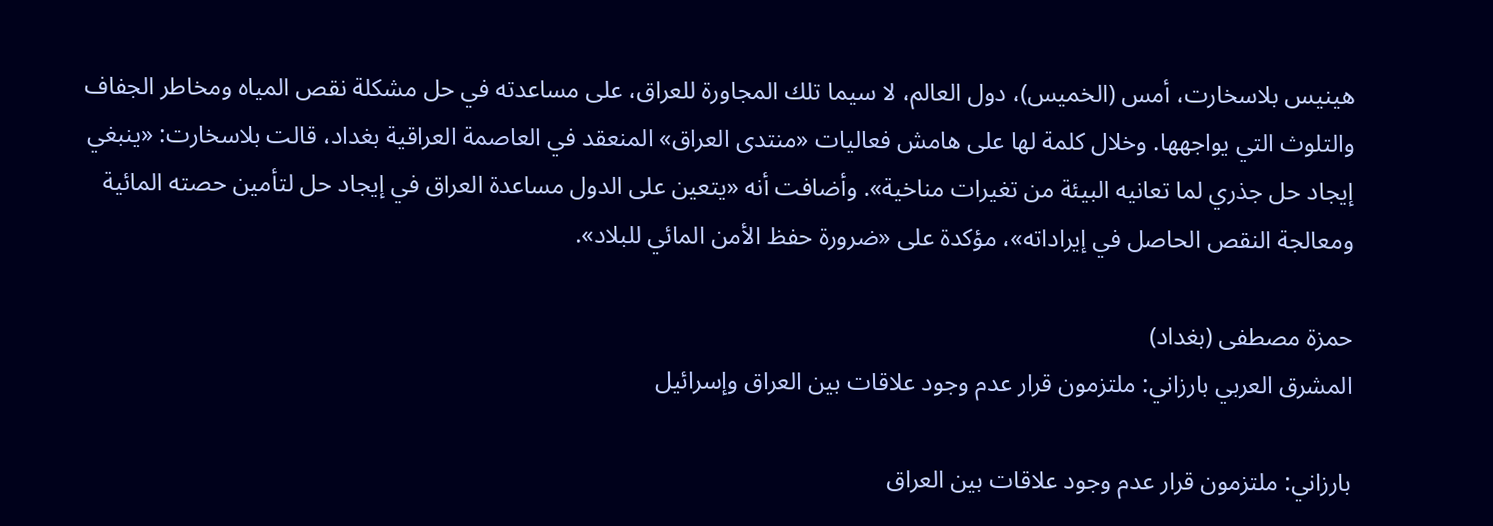هينيس بلاسخارت، أمس (الخميس)، دول العالم، لا سيما تلك المجاورة للعراق، على مساعدته في حل مشكلة نقص المياه ومخاطر الجفاف والتلوث التي يواجهها. وخلال كلمة لها على هامش فعاليات «منتدى العراق» المنعقد في العاصمة العراقية بغداد، قالت بلاسخارت: «ينبغي إيجاد حل جذري لما تعانيه البيئة من تغيرات مناخية». وأضافت أنه «يتعين على الدول مساعدة العراق في إيجاد حل لتأمين حصته المائية ومعالجة النقص الحاصل في إيراداته»، مؤكدة على «ضرورة حفظ الأمن المائي للبلاد».

حمزة مصطفى (بغداد)
المشرق العربي بارزاني: ملتزمون قرار عدم وجود علاقات بين العراق وإسرائيل

بارزاني: ملتزمون قرار عدم وجود علاقات بين العراق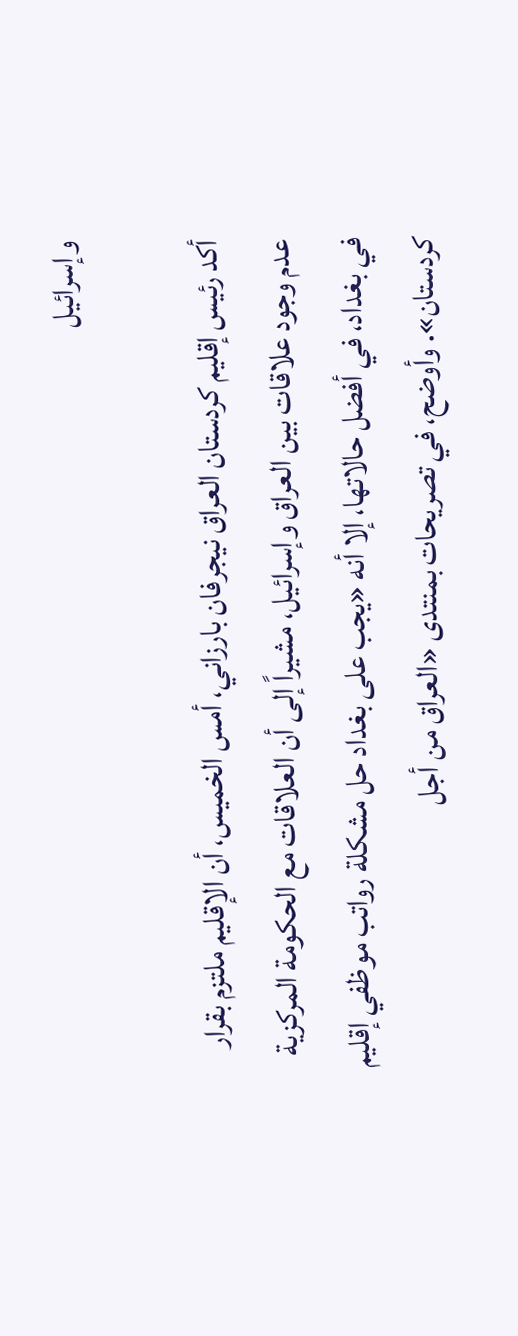وإسرائيل

أكد رئيس إقليم كردستان العراق نيجرفان بارزاني، أمس الخميس، أن الإقليم ملتزم بقرار عدم وجود علاقات بين العراق وإسرائيل، مشيراً إلى أن العلاقات مع الحكومة المركزية في بغداد، في أفضل حالاتها، إلا أنه «يجب على بغداد حل مشكلة رواتب موظفي إقليم كردستان». وأوضح، في تصريحات بمنتدى «العراق من أجل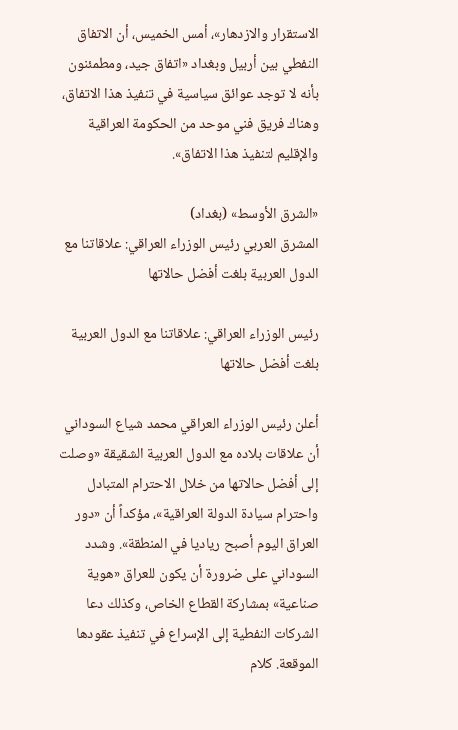الاستقرار والازدهار»، أمس الخميس، أن الاتفاق النفطي بين أربيل وبغداد «اتفاق جيد، ومطمئنون بأنه لا توجد عوائق سياسية في تنفيذ هذا الاتفاق، وهناك فريق فني موحد من الحكومة العراقية والإقليم لتنفيذ هذا الاتفاق».

«الشرق الأوسط» (بغداد)
المشرق العربي رئيس الوزراء العراقي: علاقاتنا مع الدول العربية بلغت أفضل حالاتها

رئيس الوزراء العراقي: علاقاتنا مع الدول العربية بلغت أفضل حالاتها

أعلن رئيس الوزراء العراقي محمد شياع السوداني أن علاقات بلاده مع الدول العربية الشقيقة «وصلت إلى أفضل حالاتها من خلال الاحترام المتبادل واحترام سيادة الدولة العراقية»، مؤكداً أن «دور العراق اليوم أصبح رياديا في المنطقة». وشدد السوداني على ضرورة أن يكون للعراق «هوية صناعية» بمشاركة القطاع الخاص، وكذلك دعا الشركات النفطية إلى الإسراع في تنفيذ عقودها الموقعة. كلام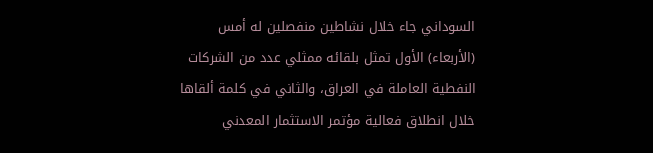السوداني جاء خلال نشاطين منفصلين له أمس (الأربعاء) الأول تمثل بلقائه ممثلي عدد من الشركات النفطية العاملة في العراق، والثاني في كلمة ألقاها خلال انطلاق فعالية مؤتمر الاستثمار المعدني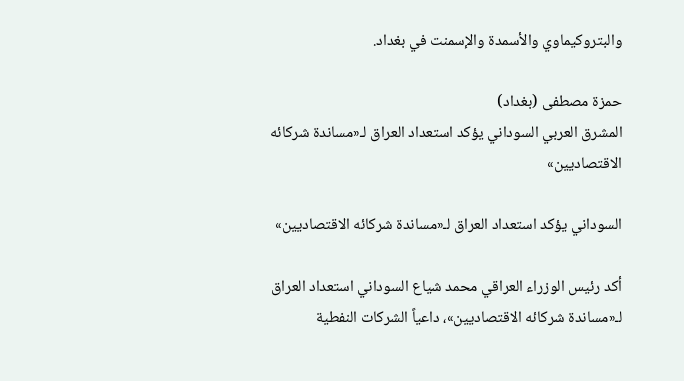والبتروكيماوي والأسمدة والإسمنت في بغداد.

حمزة مصطفى (بغداد)
المشرق العربي السوداني يؤكد استعداد العراق لـ«مساندة شركائه الاقتصاديين»

السوداني يؤكد استعداد العراق لـ«مساندة شركائه الاقتصاديين»

أكد رئيس الوزراء العراقي محمد شياع السوداني استعداد العراق لـ«مساندة شركائه الاقتصاديين»، داعياً الشركات النفطية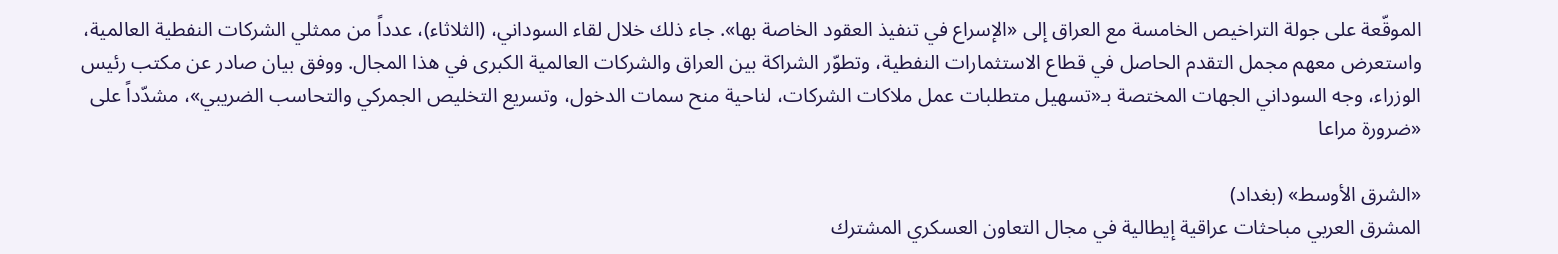الموقّعة على جولة التراخيص الخامسة مع العراق إلى «الإسراع في تنفيذ العقود الخاصة بها». جاء ذلك خلال لقاء السوداني، (الثلاثاء)، عدداً من ممثلي الشركات النفطية العالمية، واستعرض معهم مجمل التقدم الحاصل في قطاع الاستثمارات النفطية، وتطوّر الشراكة بين العراق والشركات العالمية الكبرى في هذا المجال. ووفق بيان صادر عن مكتب رئيس الوزراء، وجه السوداني الجهات المختصة بـ«تسهيل متطلبات عمل ملاكات الشركات، لناحية منح سمات الدخول، وتسريع التخليص الجمركي والتحاسب الضريبي»، مشدّداً على «ضرورة مراعا

«الشرق الأوسط» (بغداد)
المشرق العربي مباحثات عراقية إيطالية في مجال التعاون العسكري المشترك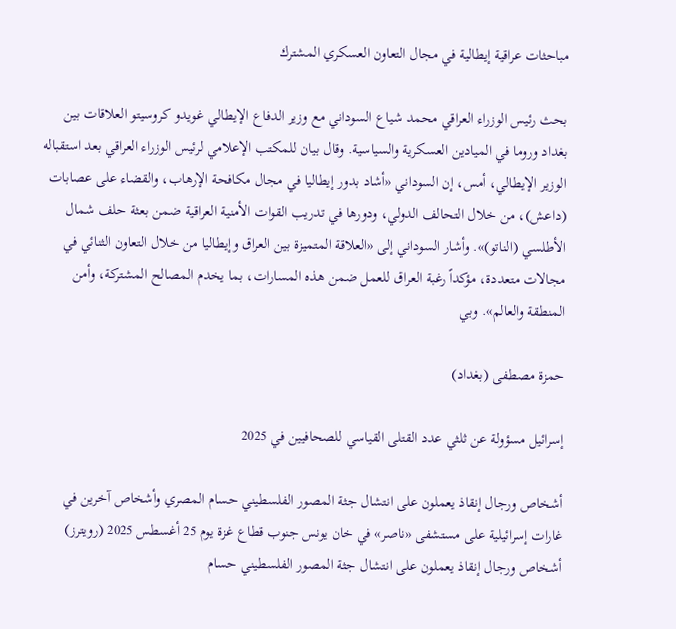مباحثات عراقية إيطالية في مجال التعاون العسكري المشترك

بحث رئيس الوزراء العراقي محمد شياع السوداني مع وزير الدفاع الإيطالي غويدو كروسيتو العلاقات بين بغداد وروما في الميادين العسكرية والسياسية. وقال بيان للمكتب الإعلامي لرئيس الوزراء العراقي بعد استقباله الوزير الإيطالي، أمس، إن السوداني «أشاد بدور إيطاليا في مجال مكافحة الإرهاب، والقضاء على عصابات (داعش)، من خلال التحالف الدولي، ودورها في تدريب القوات الأمنية العراقية ضمن بعثة حلف شمال الأطلسي (الناتو)». وأشار السوداني إلى «العلاقة المتميزة بين العراق وإيطاليا من خلال التعاون الثنائي في مجالات متعددة، مؤكداً رغبة العراق للعمل ضمن هذه المسارات، بما يخدم المصالح المشتركة، وأمن المنطقة والعالم». وبي

حمزة مصطفى (بغداد)

إسرائيل مسؤولة عن ثلثي عدد القتلى القياسي للصحافيين في 2025

أشخاص ورجال إنقاذ يعملون على انتشال جثة المصور الفلسطيني حسام المصري وأشخاص آخرين في غارات إسرائيلية على مستشفى «ناصر» في خان يونس جنوب قطاع غزة يوم 25 أغسطس 2025 (رويترز)
أشخاص ورجال إنقاذ يعملون على انتشال جثة المصور الفلسطيني حسام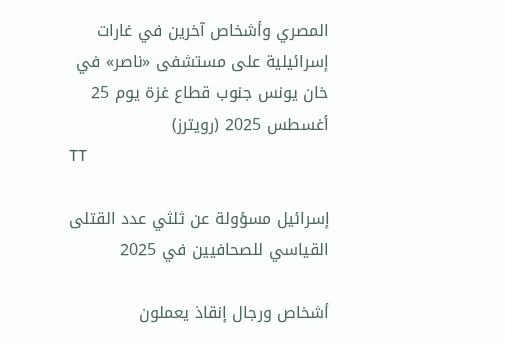المصري وأشخاص آخرين في غارات إسرائيلية على مستشفى «ناصر» في خان يونس جنوب قطاع غزة يوم 25 أغسطس 2025 (رويترز)
TT

إسرائيل مسؤولة عن ثلثي عدد القتلى القياسي للصحافيين في 2025

أشخاص ورجال إنقاذ يعملون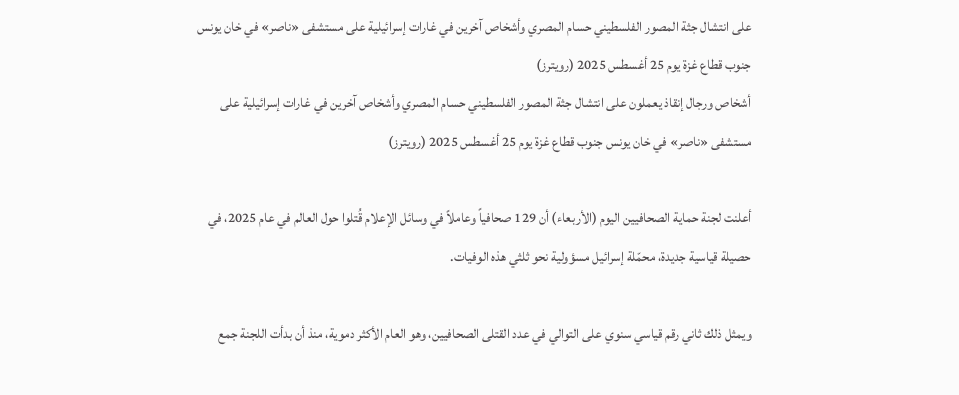على انتشال جثة المصور الفلسطيني حسام المصري وأشخاص آخرين في غارات إسرائيلية على مستشفى «ناصر» في خان يونس جنوب قطاع غزة يوم 25 أغسطس 2025 (رويترز)
أشخاص ورجال إنقاذ يعملون على انتشال جثة المصور الفلسطيني حسام المصري وأشخاص آخرين في غارات إسرائيلية على مستشفى «ناصر» في خان يونس جنوب قطاع غزة يوم 25 أغسطس 2025 (رويترز)

أعلنت لجنة حماية الصحافيين اليوم (الأربعاء) أن 129 صحافياً وعاملاً في وسائل الإعلام قُتلوا حول العالم في عام 2025، في حصيلة قياسية جديدة، محمّلة إسرائيل مسؤولية نحو ثلثي هذه الوفيات.

ويمثل ذلك ثاني رقم قياسي سنوي على التوالي في عدد القتلى الصحافيين، وهو العام الأكثر دموية، منذ أن بدأت اللجنة جمع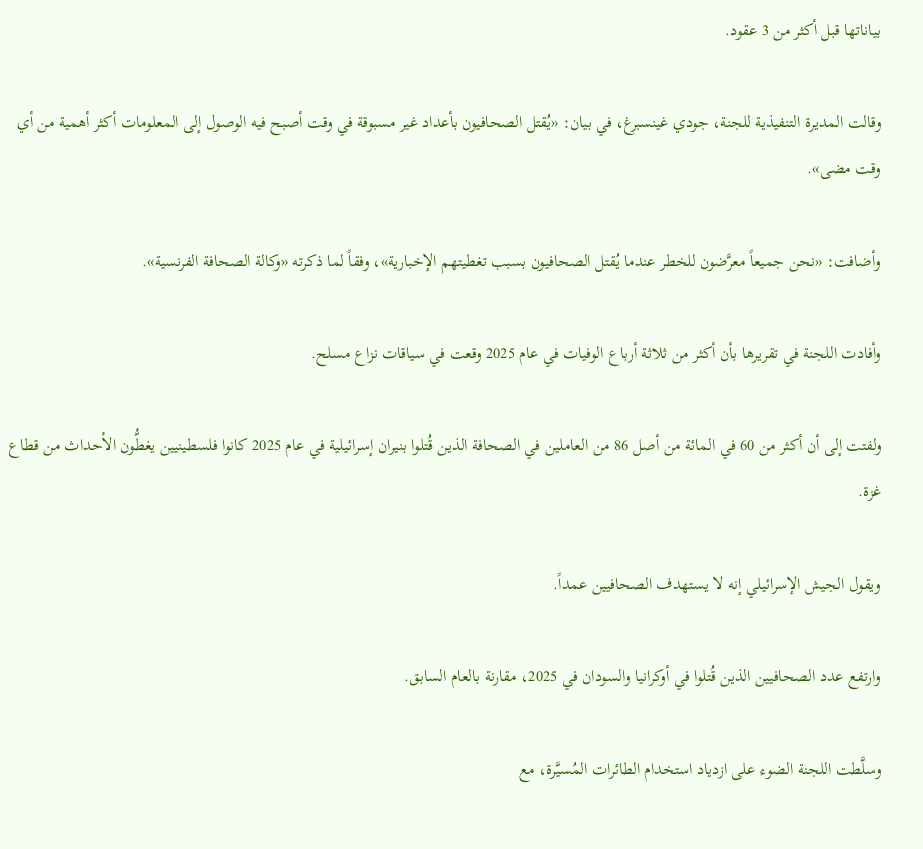بياناتها قبل أكثر من 3 عقود.

وقالت المديرة التنفيذية للجنة، جودي غينسبرغ، في بيان: «يُقتل الصحافيون بأعداد غير مسبوقة في وقت أصبح فيه الوصول إلى المعلومات أكثر أهمية من أي وقت مضى».

وأضافت: «نحن جميعاً معرَّضون للخطر عندما يُقتل الصحافيون بسبب تغطيتهم الإخبارية»، وفقاً لما ذكرته «وكالة الصحافة الفرنسية».

وأفادت اللجنة في تقريرها بأن أكثر من ثلاثة أرباع الوفيات في عام 2025 وقعت في سياقات نزاع مسلح.

ولفتت إلى أن أكثر من 60 في المائة من أصل 86 من العاملين في الصحافة الذين قُتلوا بنيران إسرائيلية في عام 2025 كانوا فلسطينيين يغطُّون الأحداث من قطاع غزة.

ويقول الجيش الإسرائيلي إنه لا يستهدف الصحافيين عمداً.

وارتفع عدد الصحافيين الذين قُتلوا في أوكرانيا والسودان في 2025، مقارنة بالعام السابق.

وسلَّطت اللجنة الضوء على ازدياد استخدام الطائرات المُسيَّرة، مع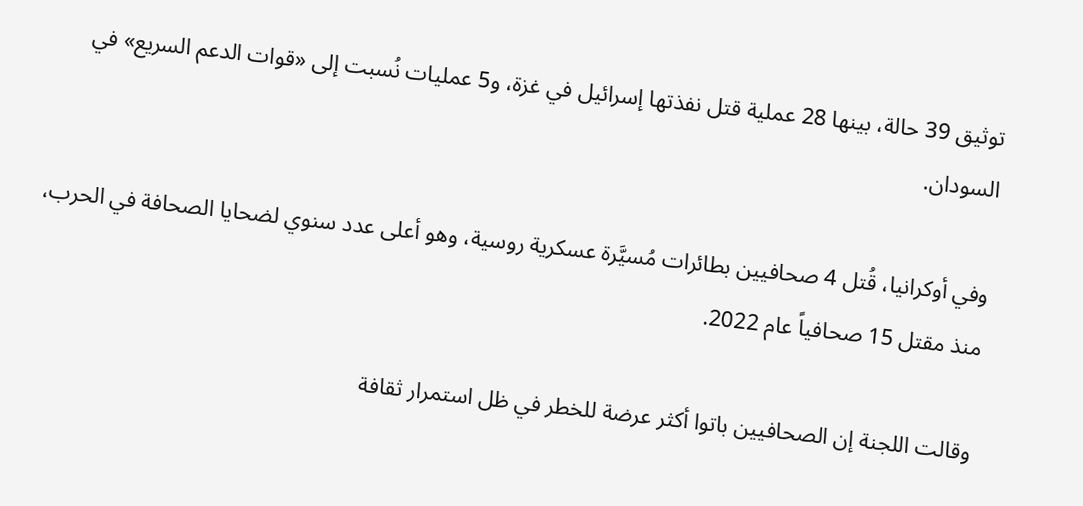توثيق 39 حالة، بينها 28 عملية قتل نفذتها إسرائيل في غزة، و5 عمليات نُسبت إلى «قوات الدعم السريع» في السودان.

وفي أوكرانيا، قُتل 4 صحافيين بطائرات مُسيَّرة عسكرية روسية، وهو أعلى عدد سنوي لضحايا الصحافة في الحرب، منذ مقتل 15 صحافياً عام 2022.

وقالت اللجنة إن الصحافيين باتوا أكثر عرضة للخطر في ظل استمرار ثقافة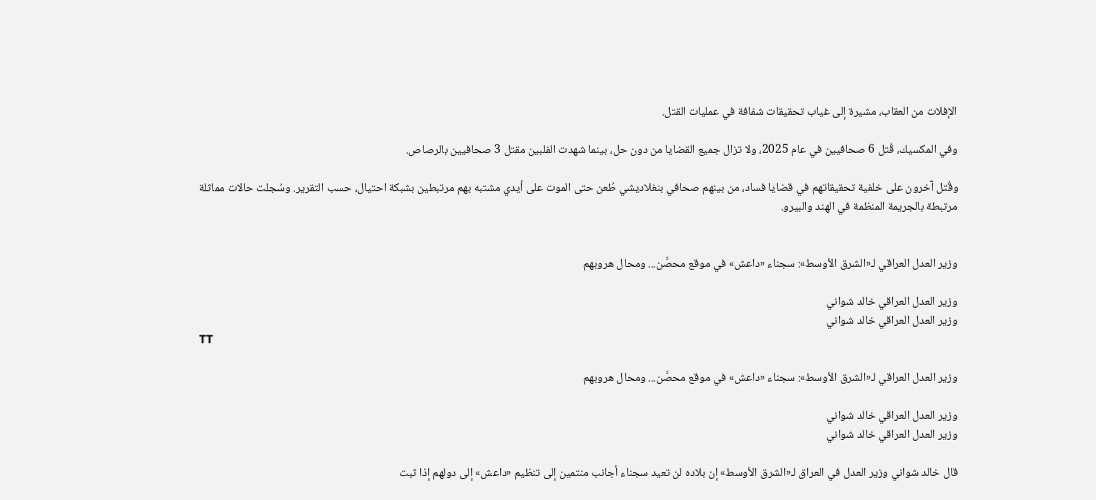الإفلات من العقاب، مشيرة إلى غياب تحقيقات شفافة في عمليات القتل.

وفي المكسيك، قُتل 6 صحافيين في عام 2025، ولا تزال جميع القضايا من دون حل، بينما شهدت الفلبين مقتل 3 صحافيين بالرصاص.

وقُتل آخرون على خلفية تحقيقاتهم في قضايا فساد، من بينهم صحافي بنغلاديشي طُعن حتى الموت على أيدي مشتبه بهم مرتبطين بشبكة احتيال، حسب التقرير. وسُجلت حالات مماثلة مرتبطة بالجريمة المنظمة في الهند والبيرو.


وزير العدل العراقي لـ«الشرق الأوسط»: سجناء «داعش» في موقع محصَّن... ومحال هروبهم

وزير العدل العراقي خالد شواني
وزير العدل العراقي خالد شواني
TT

وزير العدل العراقي لـ«الشرق الأوسط»: سجناء «داعش» في موقع محصَّن... ومحال هروبهم

وزير العدل العراقي خالد شواني
وزير العدل العراقي خالد شواني

قال خالد شواني وزير العدل في العراق لـ«الشرق الأوسط» إن بلاده لن تعيد سجناء أجانب منتمين إلى تنظيم «داعش» إلى دولهم إذا ثبت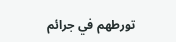تورطهم في جرائم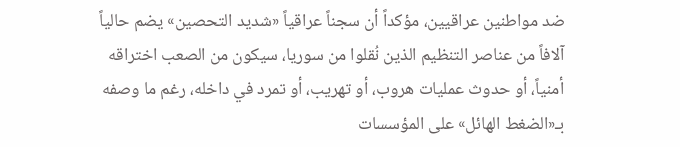ضد مواطنين عراقيين، مؤكداً أن سجناً عراقياً «شديد التحصين» يضم حالياً آلافاً من عناصر التنظيم الذين نُقلوا من سوريا، سيكون من الصعب اختراقه أمنياً، أو حدوث عمليات هروب، أو تهريب، أو تمرد في داخله، رغم ما وصفه بـ«الضغط الهائل» على المؤسسات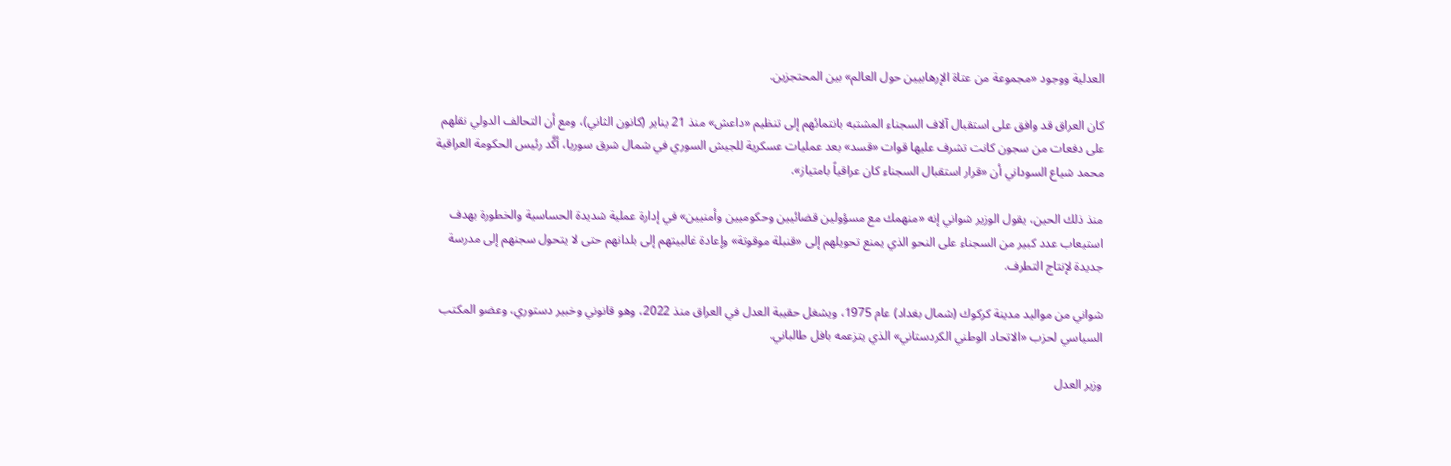العدلية ووجود «مجموعة من عتاة الإرهابيين حول العالم» بين المحتجزين.

كان العراق قد وافق على استقبال آلاف السجناء المشتبه بانتمائهم إلى تنظيم «داعش» منذ 21 يناير (كانون الثاني)، ومع أن التحالف الدولي نقلهم على دفعات من سجون كانت تشرف عليها قوات «قسد» بعد عمليات عسكرية للجيش السوري في شمال شرق سوريا، أكَّد رئيس الحكومة العراقية محمد شياع السوداني أن «قرار استقبال السجناء كان عراقياً بامتياز».

منذ ذلك الحين، يقول الوزير شواني إنه «منهمك مع مسؤولين قضائيين وحكوميين وأمنيين» في إدارة عملية شديدة الحساسية والخطورة بهدف استيعاب عدد كبير من السجناء على النحو الذي يمنع تحويلهم إلى «قنبلة موقوتة» وإعادة غالبيتهم إلى بلدانهم حتى لا يتحول سجنهم إلى مدرسة جديدة لإنتاج التطرف.

شواني من مواليد مدينة كركوك (شمال بغداد) عام 1975، ويشغل حقيبة العدل في العراق منذ 2022، وهو قانوني وخبير دستوري، وعضو المكتب السياسي لحزب «الاتحاد الوطني الكردستاني» الذي يتزعمه بافل طالباني.

وزير العدل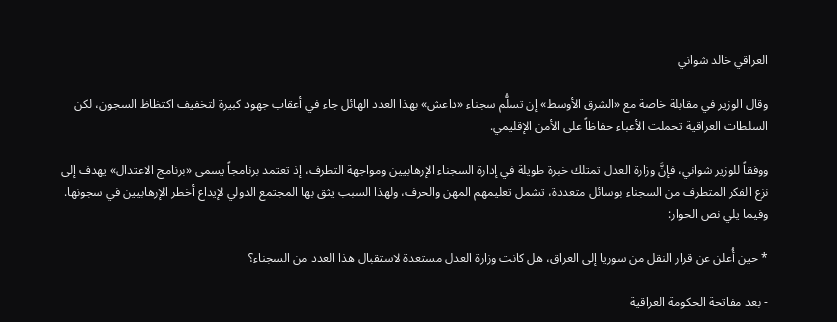العراقي خالد شواني

وقال الوزير في مقابلة خاصة مع «الشرق الأوسط» إن تسلُّم سجناء «داعش» بهذا العدد الهائل جاء في أعقاب جهود كبيرة لتخفيف اكتظاظ السجون، لكن السلطات العراقية تحملت الأعباء حفاظاً على الأمن الإقليمي.

ووفقاً للوزير شواني، فإنَّ وزارة العدل تمتلك خبرة طويلة في إدارة السجناء الإرهابيين ومواجهة التطرف، إذ تعتمد برنامجاً يسمى «برنامج الاعتدال» يهدف إلى نزع الفكر المتطرف من السجناء بوسائل متعددة، تشمل تعليمهم المهن والحرف، ولهذا السبب يثق بها المجتمع الدولي لإيداع أخطر الإرهابيين في سجونها. وفيما يلي نص الحوار:

* حين أُعلن عن قرار النقل من سوريا إلى العراق، هل كانت وزارة العدل مستعدة لاستقبال هذا العدد من السجناء؟

- بعد مفاتحة الحكومة العراقية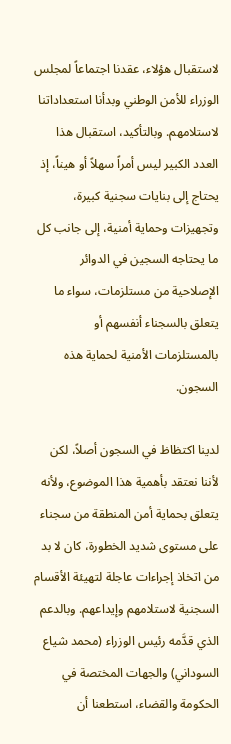لاستقبال هؤلاء، عقدنا اجتماعاً لمجلس الوزراء للأمن الوطني وبدأنا استعداداتنا لاستلامهم. وبالتأكيد، استقبال هذا العدد الكبير ليس أمراً سهلاً أو هيناً، إذ يحتاج إلى بنايات سجنية كبيرة، وتجهيزات وحماية أمنية، إلى جانب كل ما يحتاجه السجين في الدوائر الإصلاحية من مستلزمات، سواء ما يتعلق بالسجناء أنفسهم أو بالمستلزمات الأمنية لحماية هذه السجون.

لدينا اكتظاظ في السجون أصلاً، لكن لأننا نعتقد بأهمية هذا الموضوع، ولأنه يتعلق بحماية أمن المنطقة من سجناء على مستوى شديد الخطورة، كان لا بد من اتخاذ إجراءات عاجلة لتهيئة الأقسام السجنية لاستلامهم وإيداعهم. وبالدعم الذي قدَّمه رئيس الوزراء (محمد شياع السوداني) والجهات المختصة في الحكومة والقضاء، استطعنا أن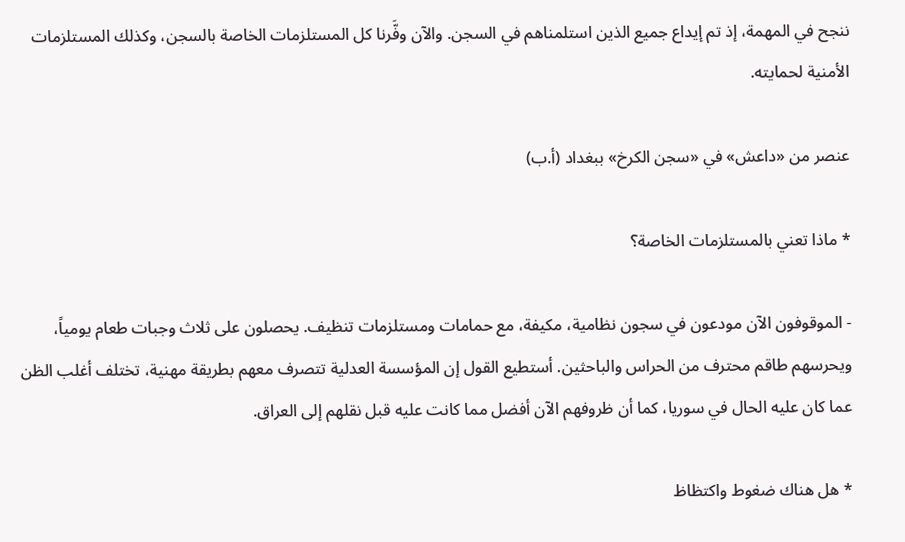ننجح في المهمة، إذ تم إيداع جميع الذين استلمناهم في السجن. والآن وفَّرنا كل المستلزمات الخاصة بالسجن، وكذلك المستلزمات الأمنية لحمايته.

عنصر من «داعش» في «سجن الكرخ» ببغداد (أ.ب)

* ماذا تعني بالمستلزمات الخاصة؟

- الموقوفون الآن مودعون في سجون نظامية، مكيفة، مع حمامات ومستلزمات تنظيف. يحصلون على ثلاث وجبات طعام يومياً، ويحرسهم طاقم محترف من الحراس والباحثين. أستطيع القول إن المؤسسة العدلية تتصرف معهم بطريقة مهنية، تختلف أغلب الظن عما كان عليه الحال في سوريا، كما أن ظروفهم الآن أفضل مما كانت عليه قبل نقلهم إلى العراق.

* هل هناك ضغوط واكتظاظ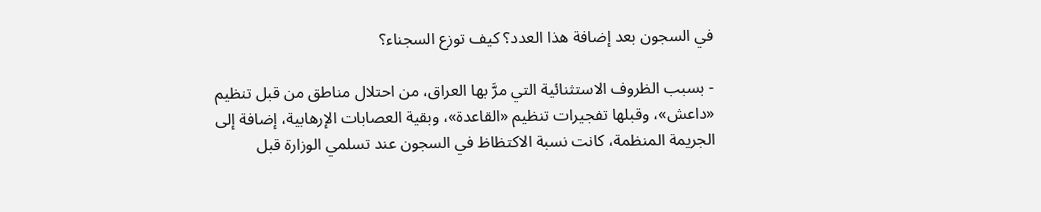في السجون بعد إضافة هذا العدد؟ كيف توزع السجناء؟

- بسبب الظروف الاستثنائية التي مرَّ بها العراق، من احتلال مناطق من قبل تنظيم «داعش»، وقبلها تفجيرات تنظيم «القاعدة»، وبقية العصابات الإرهابية، إضافة إلى الجريمة المنظمة، كانت نسبة الاكتظاظ في السجون عند تسلمي الوزارة قبل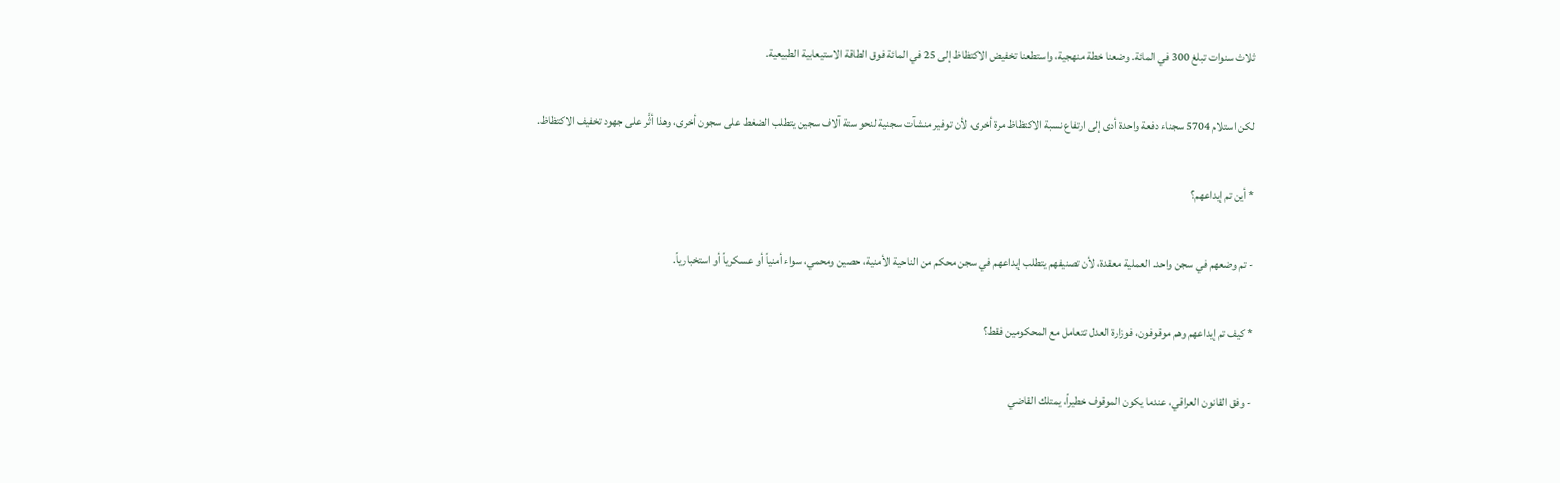ثلاث سنوات تبلغ 300 في المائة. وضعنا خطة منهجية، واستطعنا تخفيض الاكتظاظ إلى 25 في المائة فوق الطاقة الاستيعابية الطبيعية.

لكن استلام 5704 سجناء دفعة واحدة أدى إلى ارتفاع نسبة الاكتظاظ مرة أخرى، لأن توفير منشآت سجنية لنحو ستة آلاف سجين يتطلب الضغط على سجون أخرى، وهذا أثَّر على جهود تخفيف الاكتظاظ.

* أين تم إيداعهم؟

- تم وضعهم في سجن واحد. العملية معقدة، لأن تصنيفهم يتطلب إيداعهم في سجن محكم من الناحية الأمنية، حصين ومحمي، سواء أمنياً أو عسكرياً أو استخبارياً.

* كيف تم إيداعهم وهم موقوفون، فوزارة العدل تتعامل مع المحكومين فقط؟

- وفق القانون العراقي، عندما يكون الموقوف خطيراً، يمتلك القاضي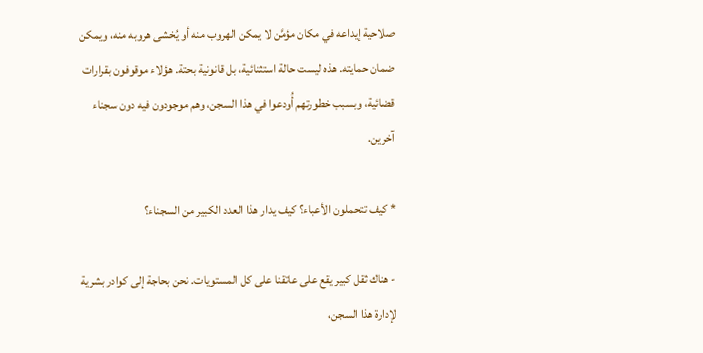صلاحية إيداعه في مكان مؤمَّن لا يمكن الهروب منه أو يُخشى هروبه منه، ويمكن ضمان حمايته. هذه ليست حالة استثنائية، بل قانونية بحتة. هؤلاء موقوفون بقرارات قضائية، وبسبب خطورتهم أُودعوا في هذا السجن، وهم موجودون فيه دون سجناء آخرين.

* كيف تتحملون الأعباء؟ كيف يدار هذا العدد الكبير من السجناء؟

- هناك ثقل كبير يقع على عاتقنا على كل المستويات. نحن بحاجة إلى كوادر بشرية لإدارة هذا السجن،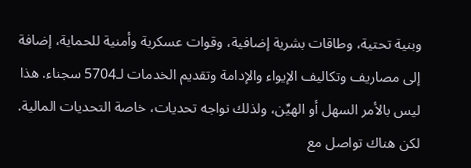وبنية تحتية، وطاقات بشرية إضافية، وقوات عسكرية وأمنية للحماية، إضافة إلى مصاريف وتكاليف الإيواء والإدامة وتقديم الخدمات لـ5704 سجناء. هذا ليس بالأمر السهل أو الهيِّن، ولذلك نواجه تحديات، خاصة التحديات المالية. لكن هناك تواصل مع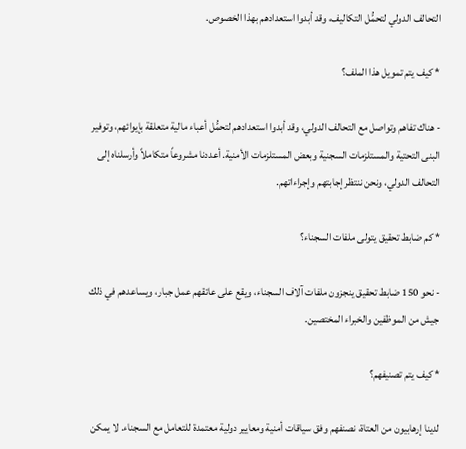التحالف الدولي لتحمُّل التكاليف، وقد أبدوا استعدادهم بهذا الخصوص.

* كيف يتم تمويل هذا الملف؟

- هناك تفاهم وتواصل مع التحالف الدولي، وقد أبدوا استعدادهم لتحمُّل أعباء مالية متعلقة بإيوائهم، وتوفير البنى التحتية والمستلزمات السجنية وبعض المستلزمات الأمنية. أعددنا مشروعاً متكاملاً وأرسلناه إلى التحالف الدولي، ونحن ننتظر إجابتهم وإجراءاتهم.

* كم ضابط تحقيق يتولى ملفات السجناء؟

- نحو 150 ضابط تحقيق ينجزون ملفات آلاف السجناء، ويقع على عاتقهم عمل جبار، ويساعدهم في ذلك جيش من الموظفين والخبراء المختصين.

* كيف يتم تصنيفهم؟

لدينا إرهابيون من العتاة، نصنفهم وفق سياقات أمنية ومعايير دولية معتمدة للتعامل مع السجناء. لا يمكن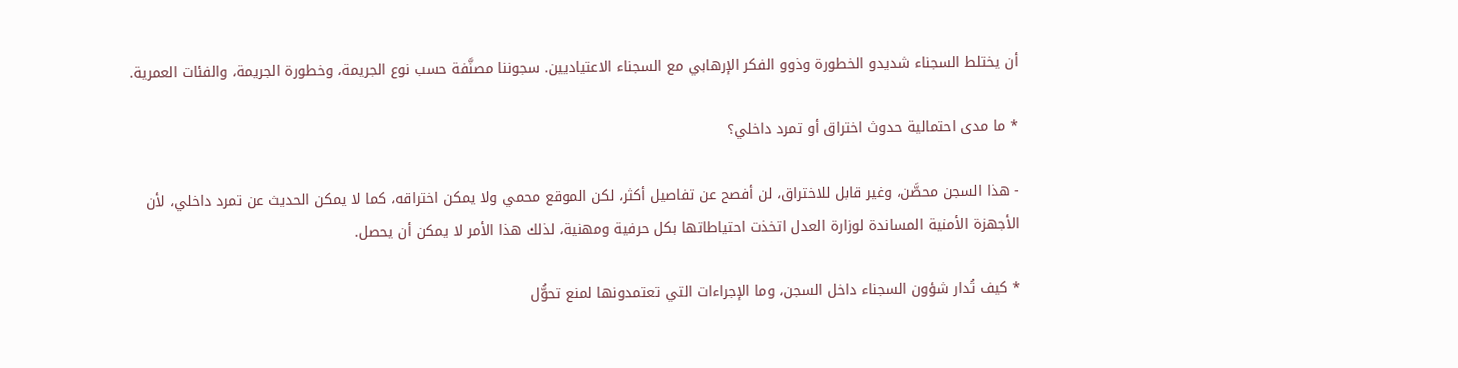أن يختلط السجناء شديدو الخطورة وذوو الفكر الإرهابي مع السجناء الاعتياديين. سجوننا مصنَّفة حسب نوع الجريمة، وخطورة الجريمة، والفئات العمرية.

* ما مدى احتمالية حدوث اختراق أو تمرد داخلي؟

- هذا السجن محصَّن، وغير قابل للاختراق، لن أفصح عن تفاصيل أكثر، لكن الموقع محمي ولا يمكن اختراقه، كما لا يمكن الحديث عن تمرد داخلي، لأن الأجهزة الأمنية المساندة لوزارة العدل اتخذت احتياطاتها بكل حرفية ومهنية، لذلك هذا الأمر لا يمكن أن يحصل.

* كيف تُدار شؤون السجناء داخل السجن، وما الإجراءات التي تعتمدونها لمنع تحوُّل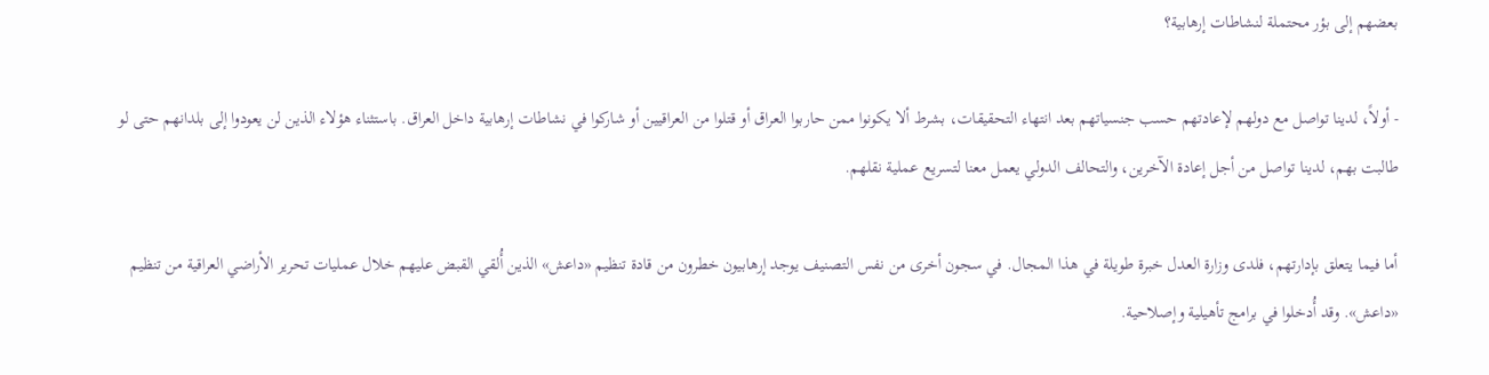بعضهم إلى بؤر محتملة لنشاطات إرهابية؟

- أولاً، لدينا تواصل مع دولهم لإعادتهم حسب جنسياتهم بعد انتهاء التحقيقات، بشرط ألا يكونوا ممن حاربوا العراق أو قتلوا من العراقيين أو شاركوا في نشاطات إرهابية داخل العراق. باستثناء هؤلاء الذين لن يعودوا إلى بلدانهم حتى لو طالبت بهم، لدينا تواصل من أجل إعادة الآخرين، والتحالف الدولي يعمل معنا لتسريع عملية نقلهم.

أما فيما يتعلق بإدارتهم، فلدى وزارة العدل خبرة طويلة في هذا المجال. في سجون أخرى من نفس التصنيف يوجد إرهابيون خطرون من قادة تنظيم «داعش» الذين أُلقي القبض عليهم خلال عمليات تحرير الأراضي العراقية من تنظيم «داعش». وقد أُدخلوا في برامج تأهيلية وإصلاحية.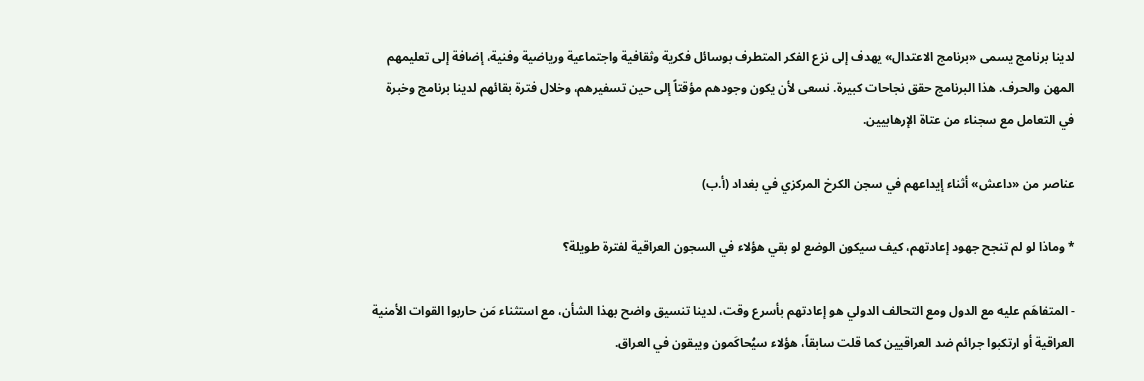لدينا برنامج يسمى «برنامج الاعتدال» يهدف إلى نزع الفكر المتطرف بوسائل فكرية وثقافية واجتماعية ورياضية وفنية، إضافة إلى تعليمهم المهن والحرف. هذا البرنامج حقق نجاحات كبيرة. نسعى لأن يكون وجودهم مؤقتاً إلى حين تسفيرهم، وخلال فترة بقائهم لدينا برنامج وخبرة في التعامل مع سجناء من عتاة الإرهابيين.

عناصر من «داعش» أثناء إيداعهم في سجن الكرخ المركزي في بغداد (أ.ب)

* وماذا لو لم تنجح جهود إعادتهم، كيف سيكون الوضع لو بقي هؤلاء في السجون العراقية لفترة طويلة؟

- المتفاهَم عليه مع الدول ومع التحالف الدولي هو إعادتهم بأسرع وقت، لدينا تنسيق واضح بهذا الشأن، مع استثناء مَن حاربوا القوات الأمنية العراقية أو ارتكبوا جرائم ضد العراقيين كما قلت سابقاً، هؤلاء سيُحاكَمون ويبقون في العراق.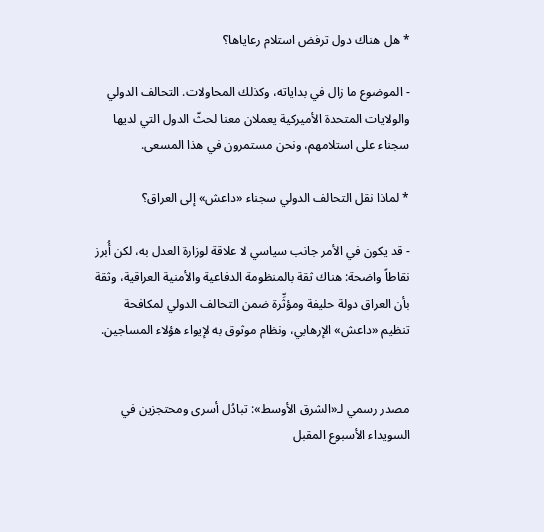* هل هناك دول ترفض استلام رعاياها؟

- الموضوع ما زال في بداياته، وكذلك المحاولات. التحالف الدولي والولايات المتحدة الأميركية يعملان معنا لحثّ الدول التي لديها سجناء على استلامهم، ونحن مستمرون في هذا المسعى.

* لماذا نقل التحالف الدولي سجناء «داعش» إلى العراق؟

- قد يكون في الأمر جانب سياسي لا علاقة لوزارة العدل به، لكن أُبرز نقاطاً واضحة: هناك ثقة بالمنظومة الدفاعية والأمنية العراقية، وثقة بأن العراق دولة حليفة ومؤثِّرة ضمن التحالف الدولي لمكافحة تنظيم «داعش» الإرهابي، ونظام موثوق به لإيواء هؤلاء المساجين.


مصدر رسمي لـ«الشرق الأوسط»: تبادُل أسرى ومحتجزين في السويداء الأسبوع المقبل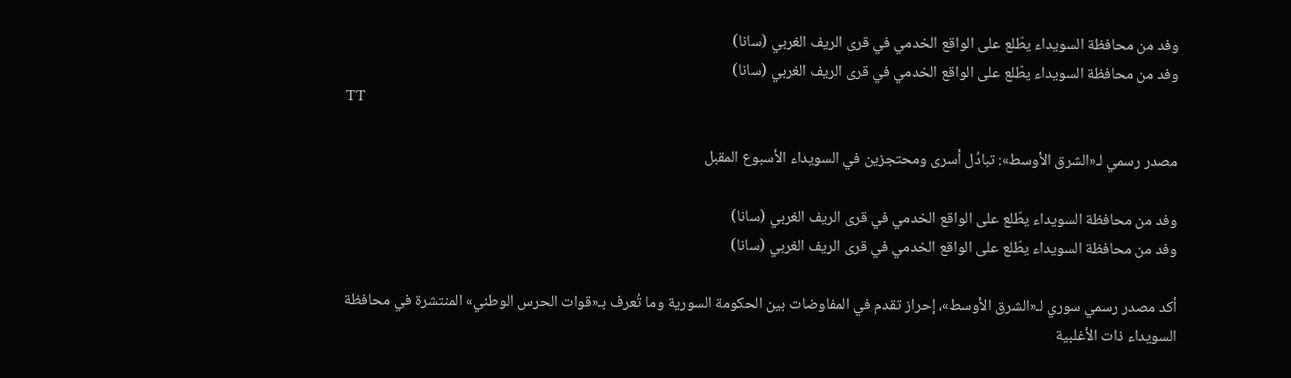وفد من محافظة السويداء يطّلع على الواقع الخدمي في قرى الريف الغربي (سانا)
وفد من محافظة السويداء يطّلع على الواقع الخدمي في قرى الريف الغربي (سانا)
TT

مصدر رسمي لـ«الشرق الأوسط»: تبادُل أسرى ومحتجزين في السويداء الأسبوع المقبل

وفد من محافظة السويداء يطّلع على الواقع الخدمي في قرى الريف الغربي (سانا)
وفد من محافظة السويداء يطّلع على الواقع الخدمي في قرى الريف الغربي (سانا)

أكد مصدر رسمي سوري لـ«الشرق الأوسط»، إحراز تقدم في المفاوضات بين الحكومة السورية وما تُعرف بـ«قوات الحرس الوطني» المنتشرة في محافظة السويداء ذات الأغلبية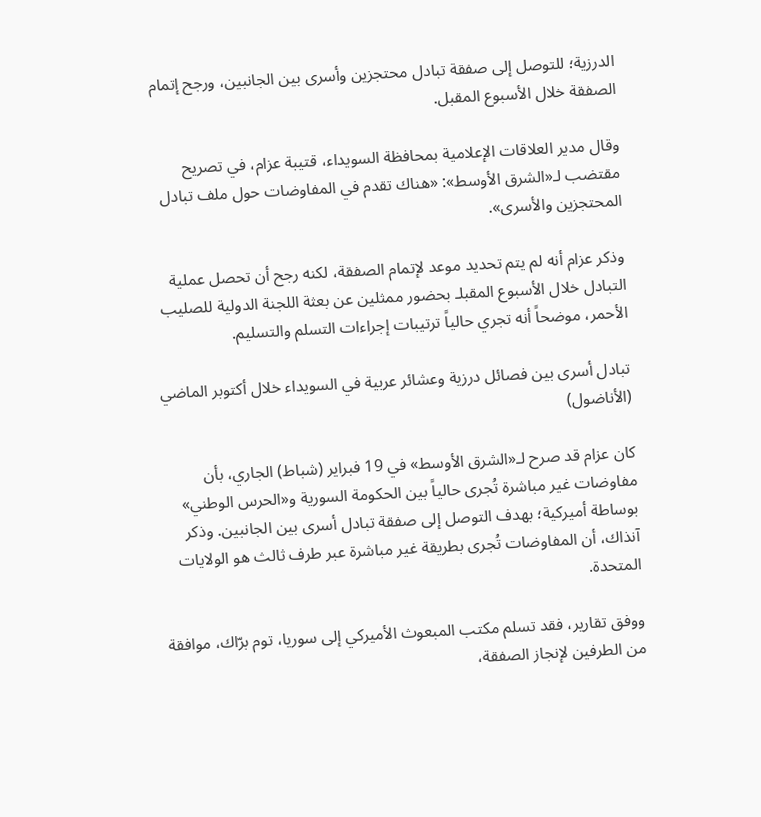الدرزية؛ للتوصل إلى صفقة تبادل محتجزين وأسرى بين الجانبين، ورجح إتمام الصفقة خلال الأسبوع المقبل.

وقال مدير العلاقات الإعلامية بمحافظة السويداء، قتيبة عزام، في تصريح مقتضب لـ«الشرق الأوسط»: «هناك تقدم في المفاوضات حول ملف تبادل المحتجزين والأسرى».

وذكر عزام أنه لم يتم تحديد موعد لإتمام الصفقة، لكنه رجح أن تحصل عملية التبادل خلال الأسبوع المقبلـ بحضور ممثلين عن بعثة اللجنة الدولية للصليب الأحمر، موضحاً أنه تجري حالياً ترتيبات إجراءات التسلم والتسليم.

تبادل أسرى بين فصائل درزية وعشائر عربية في السويداء خلال أكتوبر الماضي (الأناضول)

كان عزام قد صرح لـ«الشرق الأوسط» في 19 فبراير (شباط) الجاري، بأن مفاوضات غير مباشرة تُجرى حالياً بين الحكومة السورية و«الحرس الوطني» بوساطة أميركية؛ بهدف التوصل إلى صفقة تبادل أسرى بين الجانبين. وذكر آنذاك، أن المفاوضات تُجرى بطريقة غير مباشرة عبر طرف ثالث هو الولايات المتحدة.

ووفق تقارير، فقد تسلم مكتب المبعوث الأميركي إلى سوريا، توم برّاك، موافقة من الطرفين لإنجاز الصفقة،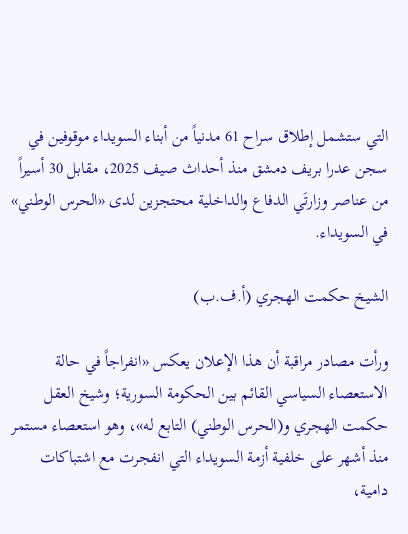التي ستشمل إطلاق سراح 61 مدنياً من أبناء السويداء موقوفين في سجن عدرا بريف دمشق منذ أحداث صيف 2025، مقابل 30 أسيراً من عناصر وزارتَي الدفاع والداخلية محتجزين لدى «الحرس الوطني» في السويداء.

الشيخ حكمت الهجري (أ.ف.ب)

ورأت مصادر مراقبة أن هذا الإعلان يعكس «انفراجاً في حالة الاستعصاء السياسي القائم بين الحكومة السورية؛ وشيخ العقل حكمت الهجري و(الحرس الوطني) التابع له»، وهو استعصاء مستمر منذ أشهر على خلفية أزمة السويداء التي انفجرت مع اشتباكات دامية،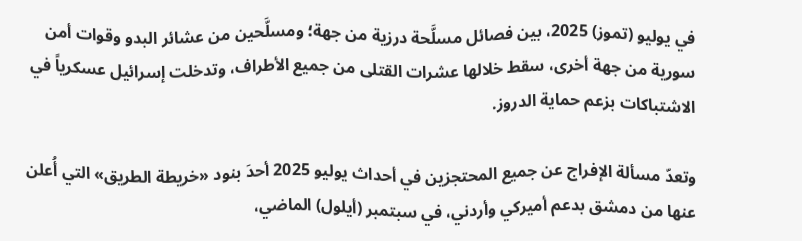في يوليو (تموز) 2025، بين فصائل مسلَّحة درزية من جهة؛ ومسلَّحين من عشائر البدو وقوات أمن سورية من جهة أخرى، سقط خلالها عشرات القتلى من جميع الأطراف، وتدخلت إسرائيل عسكرياً في الاشتباكات بزعم حماية الدروز.

وتعدّ مسألة الإفراج عن جميع المحتجزين في أحداث يوليو 2025 أحدَ بنود «خريطة الطريق» التي أُعلن عنها من دمشق بدعم أميركي وأردني، في سبتمبر (أيلول) الماضي،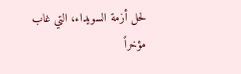لحل أزمة السويداء، التي غاب مؤخراً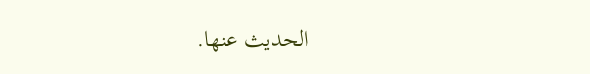الحديث عنها.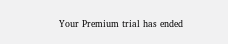Your Premium trial has ended